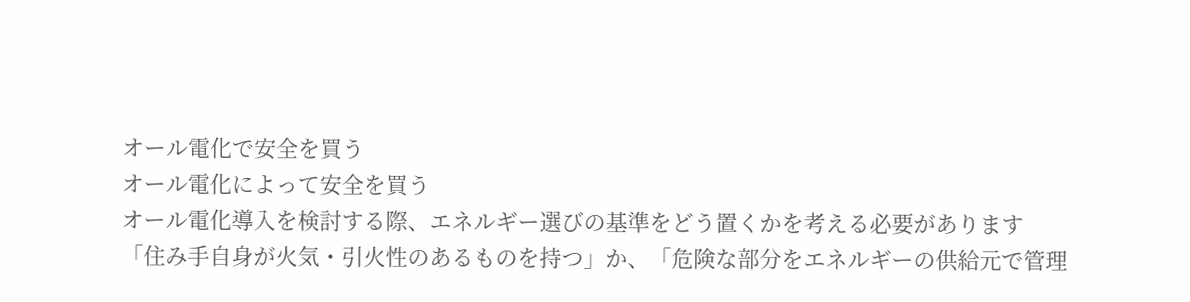オール電化で安全を買う
オール電化によって安全を買う
オール電化導入を検討する際、エネルギー選びの基準をどう置くかを考える必要があります
「住み手自身が火気・引火性のあるものを持つ」か、「危険な部分をエネルギーの供給元で管理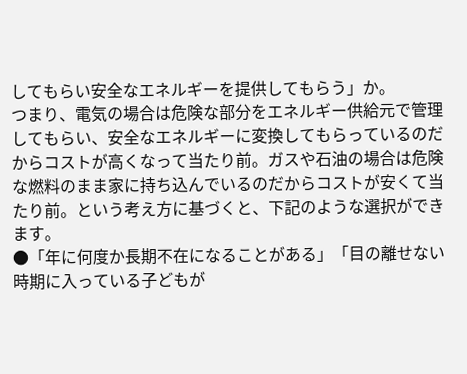してもらい安全なエネルギーを提供してもらう」か。
つまり、電気の場合は危険な部分をエネルギー供給元で管理してもらい、安全なエネルギーに変換してもらっているのだからコストが高くなって当たり前。ガスや石油の場合は危険な燃料のまま家に持ち込んでいるのだからコストが安くて当たり前。という考え方に基づくと、下記のような選択ができます。
●「年に何度か長期不在になることがある」「目の離せない時期に入っている子どもが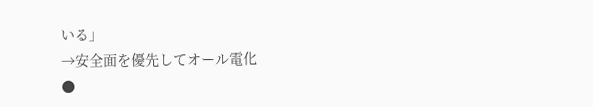いる」
→安全面を優先してオール電化
●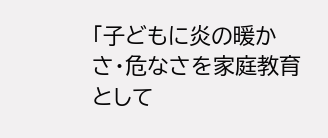「子どもに炎の暖かさ・危なさを家庭教育として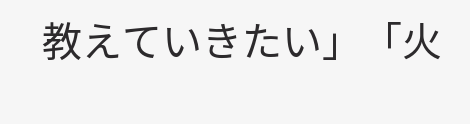教えていきたい」「火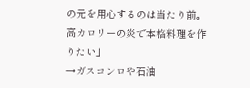の元を用心するのは当たり前。高カロリーの炎で本格料理を作りたい」
→ガスコンロや石油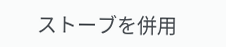ストーブを併用